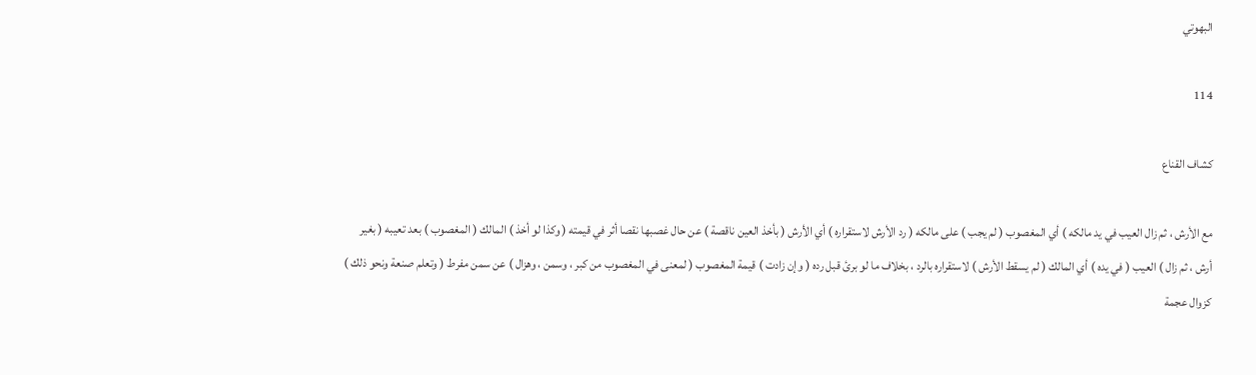البهوتي

114

كشاف القناع

مع الأرش ، ثم زال العيب في يد مالكه ) أي المغصوب ( لم يجب ) على مالكه ( رد الأرش لاستقراره ) أي الأرش ( بأخذ العين ناقصة ) عن حال غصبها نقصا أثر في قيمته ( وكذا لو أخذ ) المالك ( المغصوب ) بعد تعيبه ( بغير أرش ، ثم زال ) العيب ( في يده ) أي المالك ( لم يسقط الأرش ) لاستقراره بالرد ، بخلاف ما لو برئ قبل رده ( وإن زادت ) قيمة المغصوب ( لمعنى في المغصوب من كبر ، وسمن ، وهزال ) عن سمن مفرط ( وتعلم صنعة ونحو ذلك ) كزوال عجمة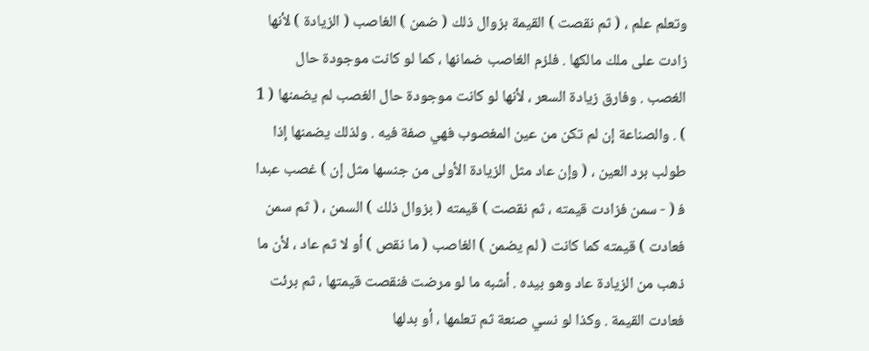وتعلم علم ، ( ثم نقصت ) القيمة بزوال ذلك ( ضمن ) الغاصب ( الزيادة ) لأنها زادت على ملك مالكها . فلزم الغاصب ضمانها ، كما لو كانت موجودة حال الغصب . وفارق زيادة السعر ، لأنها لو كانت موجودة حال الغصب لم يضمنها ( 1 ) . والصناعة إن لم تكن من عين المغصوب فهي صفة فيه . ولذلك يضمنها إذا طولب برد العين ، ( وإن عاد مثل الزيادة الأولى من جنسها مثل إن ) غصب عبدا ف‍ ( - سمن فزادت قيمته ، ثم نقصت ) قيمته ( بزوال ذلك ) السمن ، ( ثم سمن فعادت ) قيمته كما كانت ( لم يضمن ) الغاصب ( ما نقص ) أو لا ثم عاد ، لأن ما ذهب من الزيادة عاد وهو بيده . أشبه ما لو مرضت فنقصت قيمتها ، ثم برئت فعادت القيمة . وكذا لو نسي صنعة ثم تعلمها ، أو بدلها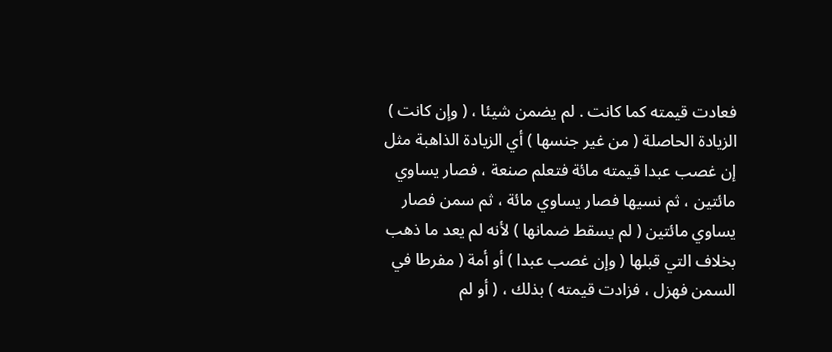فعادت قيمته كما كانت . لم يضمن شيئا ، ( وإن كانت ) الزيادة الحاصلة ( من غير جنسها ) أي الزيادة الذاهبة مثل إن غصب عبدا قيمته مائة فتعلم صنعة ، فصار يساوي مائتين ، ثم نسيها فصار يساوي مائة ، ثم سمن فصار يساوي مائتين ( لم يسقط ضمانها ) لأنه لم يعد ما ذهب بخلاف التي قبلها ( وإن غصب عبدا ) أو أمة ( مفرطا في السمن فهزل ، فزادت قيمته ) بذلك ، ( أو لم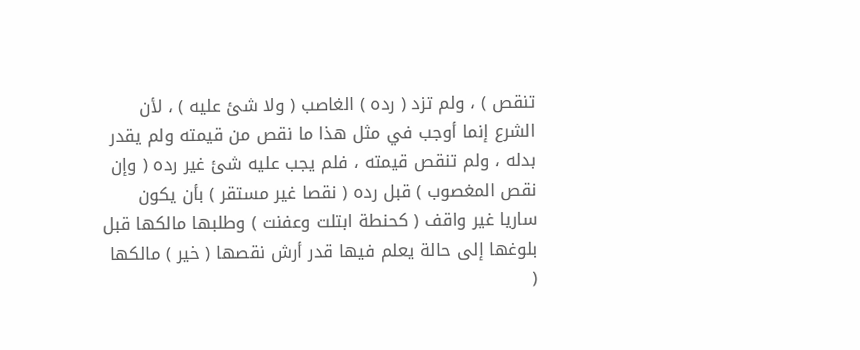تنقص ) ، ولم تزد ( رده ) الغاصب ( ولا شئ عليه ) ، لأن الشرع إنما أوجب في مثل هذا ما نقص من قيمته ولم يقدر بدله ، ولم تنقص قيمته ، فلم يجب عليه شئ غير رده ( وإن نقص المغصوب ) قبل رده ( نقصا غير مستقر ) بأن يكون ساريا غير واقف ( كحنطة ابتلت وعفنت ) وطلبها مالكها قبل بلوغها إلى حالة يعلم فيها قدر أرش نقصها ( خير ) مالكها (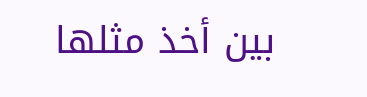بين أخذ مثلها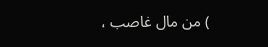) من مال غاصب ،